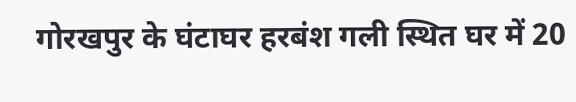गोरखपुर के घंटाघर हरबंश गली स्थित घर में 20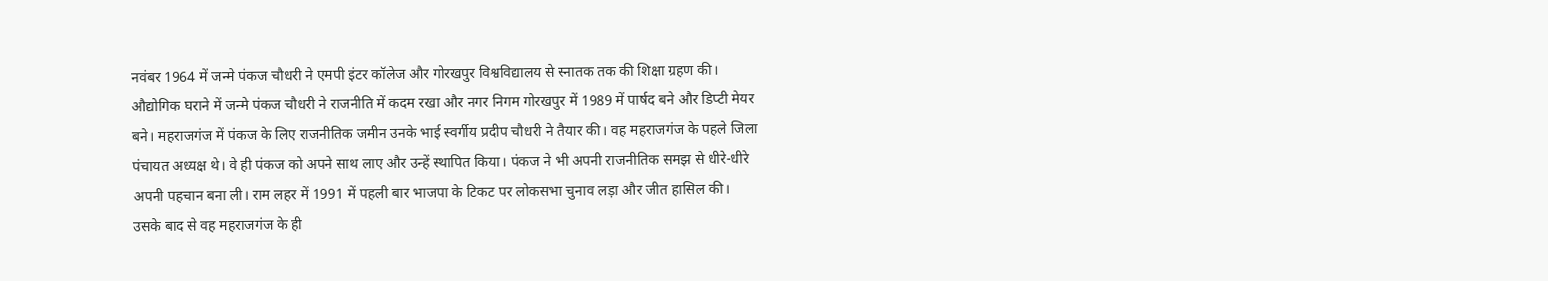नवंबर 1964 में जन्मे पंकज चौधरी ने एमपी इंटर कॉलेज और गोरखपुर विश्वविद्यालय से स्नातक तक की शिक्षा ग्रहण की। औद्योगिक घराने में जन्मे पंकज चौधरी ने राजनीति में कदम रखा और नगर निगम गोरखपुर में 1989 में पार्षद बने और डिप्टी मेयर बने। महराजगंज में पंकज के लिए राजनीतिक जमीन उनके भाई स्वर्गीय प्रदीप चौधरी ने तैयार की। वह महराजगंज के पहले जिला पंचायत अध्यक्ष थे। वे ही पंकज को अपने साथ लाए और उन्हें स्थापित किया। पंकज ने भी अपनी राजनीतिक समझ से धीरे-धीरे अपनी पहचान बना ली। राम लहर में 1991 में पहली बार भाजपा के टिकट पर लोकसभा चुनाव लड़ा और जीत हासिल की। उसके बाद से वह महराजगंज के ही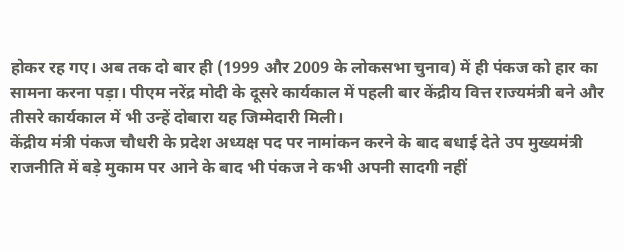होकर रह गए। अब तक दो बार ही (1999 और 2009 के लोकसभा चुनाव) में ही पंकज को हार का सामना करना पड़ा। पीएम नरेंद्र मोदी के दूसरे कार्यकाल में पहली बार केंद्रीय वित्त राज्यमंत्री बने और तीसरे कार्यकाल में भी उन्हें दोबारा यह जिम्मेदारी मिली।
केंद्रीय मंत्री पंकज चौधरी के प्रदेश अध्यक्ष पद पर नामांकन करने के बाद बधाई देते उप मुख्यमंत्री
राजनीति में बड़े मुकाम पर आने के बाद भी पंकज ने कभी अपनी सादगी नहीं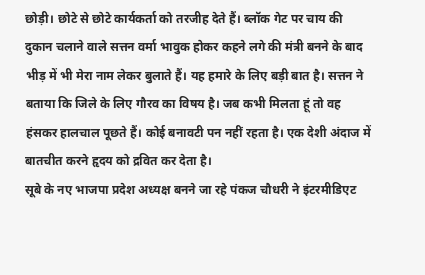छोड़ी। छोटे से छोटे कार्यकर्ता को तरजीह देते हैं। ब्लॉक गेट पर चाय की दुकान चलाने वाले सत्तन वर्मा भावुक होकर कहने लगे की मंत्री बनने के बाद भीड़ में भी मेरा नाम लेकर बुलाते हैं। यह हमारे के लिए बड़ी बात है। सत्तन ने बताया कि जिले के लिए गौरव का विषय है। जब कभी मिलता हूं तो वह हंसकर हालचाल पूछते हैं। कोई बनावटी पन नहीं रहता है। एक देशी अंदाज में बातचीत करने हृदय को द्रवित कर देता है।
सूबे के नए भाजपा प्रदेश अध्यक्ष बनने जा रहे पंकज चौधरी ने इंटरमीडिएट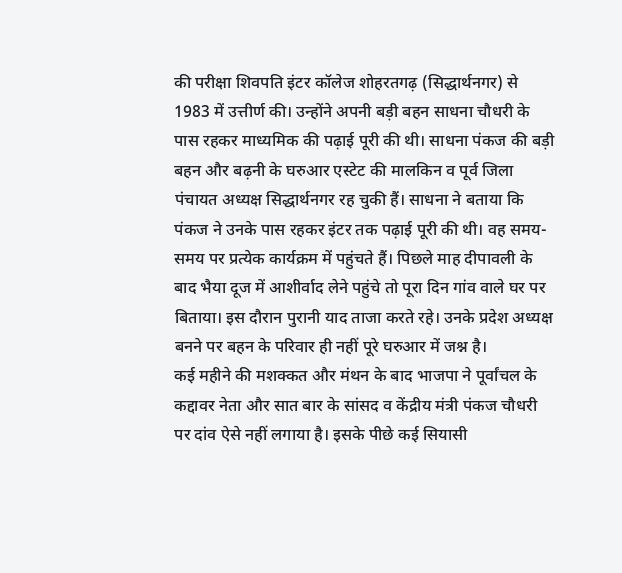की परीक्षा शिवपति इंटर कॉलेज शोहरतगढ़ (सिद्धार्थनगर) से 1983 में उत्तीर्ण की। उन्होंने अपनी बड़ी बहन साधना चौधरी के पास रहकर माध्यमिक की पढ़ाई पूरी की थी। साधना पंकज की बड़ी बहन और बढ़नी के घरुआर एस्टेट की मालकिन व पूर्व जिला पंचायत अध्यक्ष सिद्धार्थनगर रह चुकी हैं। साधना ने बताया कि पंकज ने उनके पास रहकर इंटर तक पढ़ाई पूरी की थी। वह समय- समय पर प्रत्येक कार्यक्रम में पहुंचते हैं। पिछले माह दीपावली के बाद भैया दूज में आशीर्वाद लेने पहुंचे तो पूरा दिन गांव वाले घर पर बिताया। इस दौरान पुरानी याद ताजा करते रहे। उनके प्रदेश अध्यक्ष बनने पर बहन के परिवार ही नहीं पूरे घरुआर में जश्न है।
कई महीने की मशक्कत और मंथन के बाद भाजपा ने पूर्वांचल के कद्दावर नेता और सात बार के सांसद व केंद्रीय मंत्री पंकज चौधरी पर दांव ऐसे नहीं लगाया है। इसके पीछे कई सियासी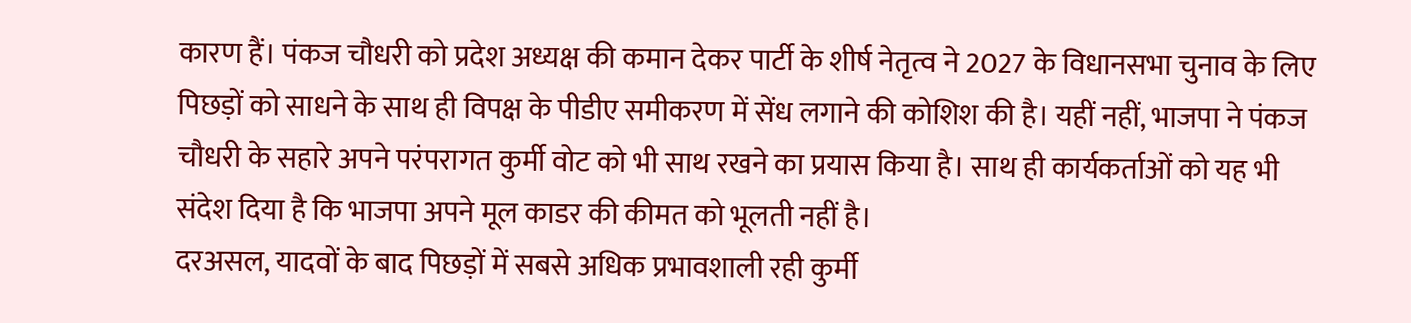कारण हैं। पंकज चौधरी को प्रदेश अध्यक्ष की कमान देकर पार्टी के शीर्ष नेतृत्व ने 2027 के विधानसभा चुनाव के लिए पिछड़ों को साधने के साथ ही विपक्ष के पीडीए समीकरण में सेंध लगाने की कोशिश की है। यहीं नहीं, भाजपा ने पंकज चौधरी के सहारे अपने परंपरागत कुर्मी वोट को भी साथ रखने का प्रयास किया है। साथ ही कार्यकर्ताओं को यह भी संदेश दिया है कि भाजपा अपने मूल काडर की कीमत को भूलती नहीं है।
दरअसल, यादवों के बाद पिछड़ों में सबसे अधिक प्रभावशाली रही कुर्मी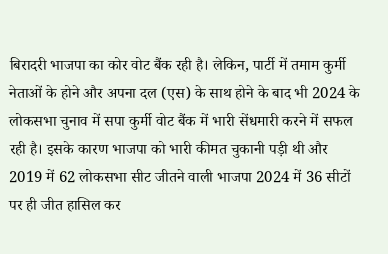बिरादरी भाजपा का कोर वोट बैंक रही है। लेकिन, पार्टी में तमाम कुर्मी नेताओं के होने और अपना दल (एस) के साथ होने के बाद भी 2024 के लोकसभा चुनाव में सपा कुर्मी वोट बैंक में भारी सेंधमारी करने में सफल रही है। इसके कारण भाजपा को भारी कीमत चुकानी पड़ी थी और 2019 में 62 लोकसभा सीट जीतने वाली भाजपा 2024 में 36 सीटों पर ही जीत हासिल कर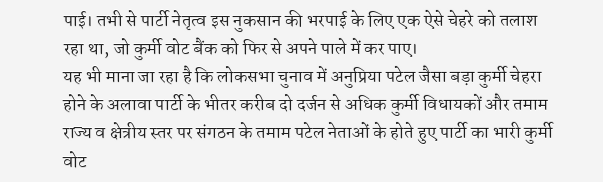पाई। तभी से पार्टी नेतृत्व इस नुकसान की भरपाई के लिए एक ऐसे चेहरे को तलाश रहा था, जो कुर्मी वोट बैंक को फिर से अपने पाले में कर पाए।
यह भी माना जा रहा है कि लोकसभा चुनाव में अनुप्रिया पटेल जैसा बड़ा कुर्मी चेहरा होने के अलावा पार्टी के भीतर करीब दो दर्जन से अधिक कुर्मी विधायकों और तमाम राज्य व क्षेत्रीय स्तर पर संगठन के तमाम पटेल नेताओं के होते हुए पार्टी का भारी कुर्मी वोट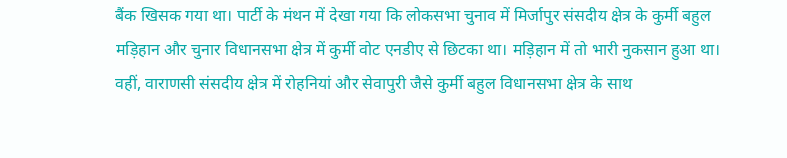बैंक खिसक गया था। पार्टी के मंथन में देखा गया कि लोकसभा चुनाव में मिर्जापुर संसदीय क्षेत्र के कुर्मी बहुल मड़िहान और चुनार विधानसभा क्षेत्र में कुर्मी वोट एनडीए से छिटका था। मड़िहान में तो भारी नुकसान हुआ था। वहीं, वाराणसी संसदीय क्षेत्र में रोहनियां और सेवापुरी जैसे कुर्मी बहुल विधानसभा क्षेत्र के साथ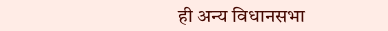ही अन्य विधानसभा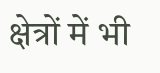क्षेत्रों में भी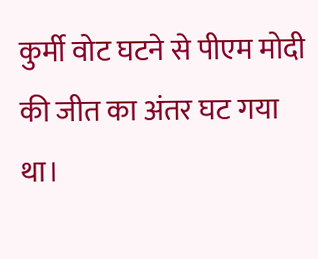कुर्मी वोट घटने से पीएम मोदी की जीत का अंतर घट गया था।